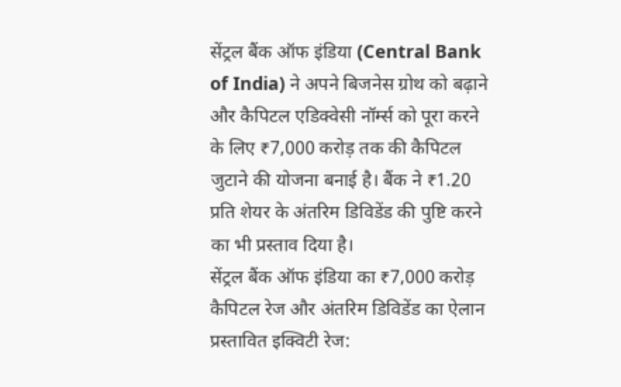सेंट्रल बैंक ऑफ इंडिया (Central Bank of India) ने अपने बिजनेस ग्रोथ को बढ़ाने और कैपिटल एडिक्वेसी नॉर्म्स को पूरा करने के लिए ₹7,000 करोड़ तक की कैपिटल जुटाने की योजना बनाई है। बैंक ने ₹1.20 प्रति शेयर के अंतरिम डिविडेंड की पुष्टि करने का भी प्रस्ताव दिया है।
सेंट्रल बैंक ऑफ इंडिया का ₹7,000 करोड़ कैपिटल रेज और अंतरिम डिविडेंड का ऐलान
प्रस्तावित इक्विटी रेज: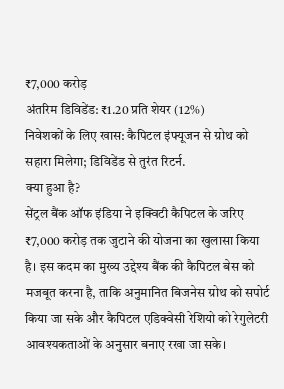₹7,000 करोड़
अंतरिम डिविडेंड: ₹1.20 प्रति शेयर (12%)
निवेशकों के लिए खास: कैपिटल इंफ्यूजन से ग्रोथ को सहारा मिलेगा; डिविडेंड से तुरंत रिटर्न.
क्या हुआ है?
सेंट्रल बैंक ऑफ इंडिया ने इक्विटी कैपिटल के जरिए ₹7,000 करोड़ तक जुटाने की योजना का खुलासा किया है। इस कदम का मुख्य उद्देश्य बैंक की कैपिटल बेस को मजबूत करना है, ताकि अनुमानित बिजनेस ग्रोथ को सपोर्ट किया जा सके और कैपिटल एडिक्वेसी रेशियो को रेगुलेटरी आवश्यकताओं के अनुसार बनाए रखा जा सके।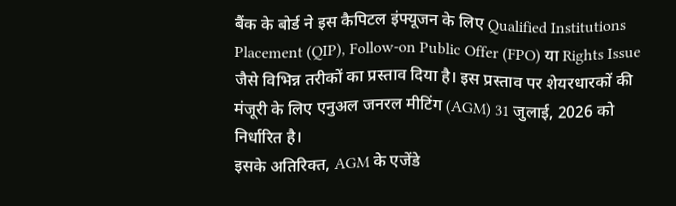बैंक के बोर्ड ने इस कैपिटल इंफ्यूजन के लिए Qualified Institutions Placement (QIP), Follow-on Public Offer (FPO) या Rights Issue जैसे विभिन्न तरीकों का प्रस्ताव दिया है। इस प्रस्ताव पर शेयरधारकों की मंजूरी के लिए एनुअल जनरल मीटिंग (AGM) 31 जुलाई, 2026 को निर्धारित है।
इसके अतिरिक्त, AGM के एजेंडे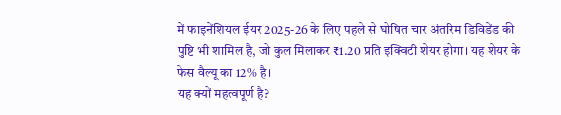में फाइनेंशियल ईयर 2025-26 के लिए पहले से घोषित चार अंतरिम डिविडेंड की पुष्टि भी शामिल है, जो कुल मिलाकर ₹1.20 प्रति इक्विटी शेयर होगा। यह शेयर के फेस वैल्यू का 12% है।
यह क्यों महत्वपूर्ण है?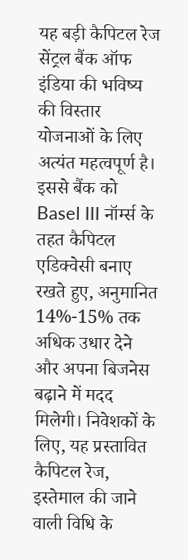यह बड़ी कैपिटल रेज सेंट्रल बैंक ऑफ इंडिया की भविष्य की विस्तार योजनाओं के लिए अत्यंत महत्वपूर्ण है। इससे बैंक को Basel III नॉर्म्स के तहत कैपिटल एडिक्वेसी बनाए रखते हुए, अनुमानित 14%-15% तक अधिक उधार देने और अपना बिजनेस बढ़ाने में मदद मिलेगी। निवेशकों के लिए, यह प्रस्तावित कैपिटल रेज, इस्तेमाल की जाने वाली विधि के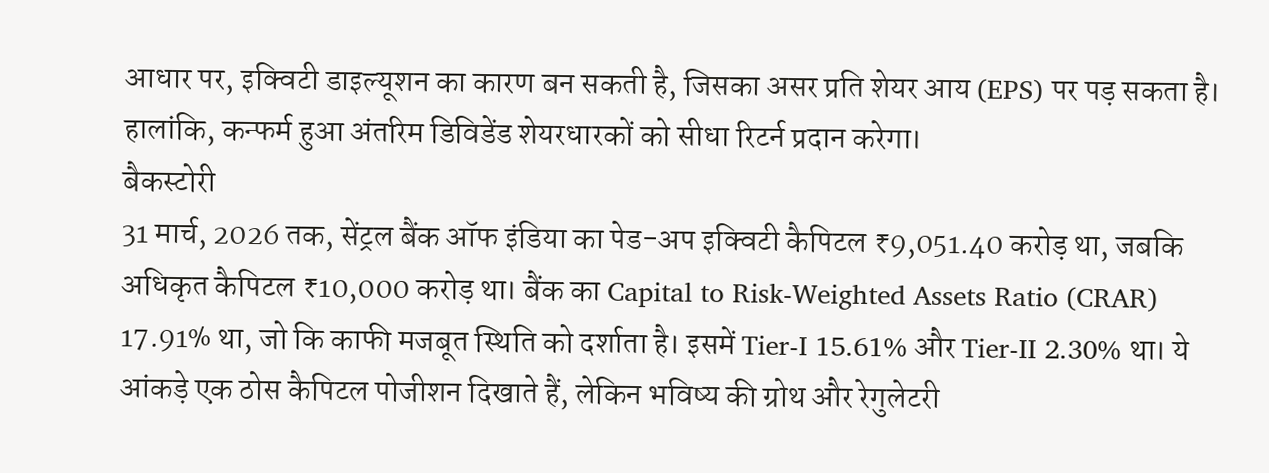आधार पर, इक्विटी डाइल्यूशन का कारण बन सकती है, जिसका असर प्रति शेयर आय (EPS) पर पड़ सकता है। हालांकि, कन्फर्म हुआ अंतरिम डिविडेंड शेयरधारकों को सीधा रिटर्न प्रदान करेगा।
बैकस्टोरी
31 मार्च, 2026 तक, सेंट्रल बैंक ऑफ इंडिया का पेड-अप इक्विटी कैपिटल ₹9,051.40 करोड़ था, जबकि अधिकृत कैपिटल ₹10,000 करोड़ था। बैंक का Capital to Risk-Weighted Assets Ratio (CRAR) 17.91% था, जो कि काफी मजबूत स्थिति को दर्शाता है। इसमें Tier-I 15.61% और Tier-II 2.30% था। ये आंकड़े एक ठोस कैपिटल पोजीशन दिखाते हैं, लेकिन भविष्य की ग्रोथ और रेगुलेटरी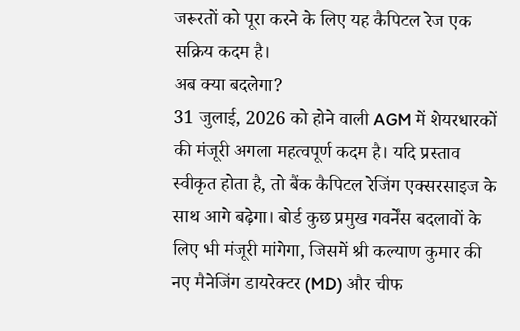जरूरतों को पूरा करने के लिए यह कैपिटल रेज एक सक्रिय कदम है।
अब क्या बदलेगा?
31 जुलाई, 2026 को होने वाली AGM में शेयरधारकों की मंजूरी अगला महत्वपूर्ण कदम है। यदि प्रस्ताव स्वीकृत होता है, तो बैंक कैपिटल रेजिंग एक्सरसाइज के साथ आगे बढ़ेगा। बोर्ड कुछ प्रमुख गवर्नेंस बदलावों के लिए भी मंजूरी मांगेगा, जिसमें श्री कल्याण कुमार की नए मैनेजिंग डायरेक्टर (MD) और चीफ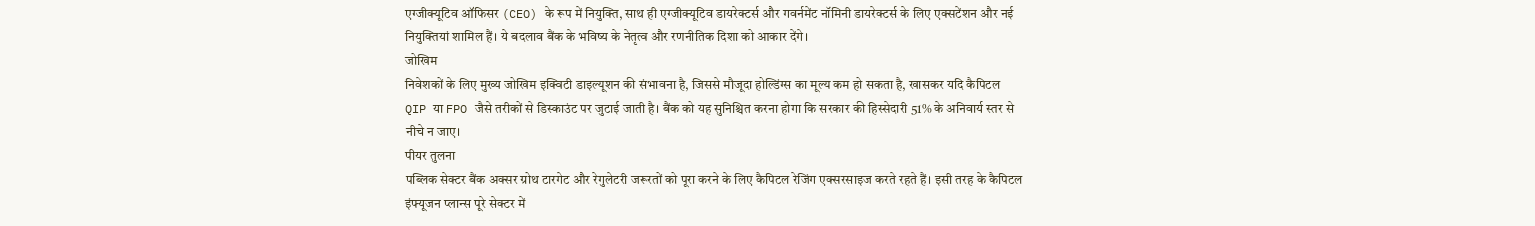एग्जीक्यूटिव ऑफिसर (CEO) के रूप में नियुक्ति, साथ ही एग्जीक्यूटिव डायरेक्टर्स और गवर्नमेंट नॉमिनी डायरेक्टर्स के लिए एक्सटेंशन और नई नियुक्तियां शामिल हैं। ये बदलाव बैंक के भविष्य के नेतृत्व और रणनीतिक दिशा को आकार देंगे।
जोखिम
निवेशकों के लिए मुख्य जोखिम इक्विटी डाइल्यूशन की संभावना है, जिससे मौजूदा होल्डिंग्स का मूल्य कम हो सकता है, खासकर यदि कैपिटल QIP या FPO जैसे तरीकों से डिस्काउंट पर जुटाई जाती है। बैंक को यह सुनिश्चित करना होगा कि सरकार की हिस्सेदारी 51% के अनिवार्य स्तर से नीचे न जाए।
पीयर तुलना
पब्लिक सेक्टर बैंक अक्सर ग्रोथ टारगेट और रेगुलेटरी जरूरतों को पूरा करने के लिए कैपिटल रेजिंग एक्सरसाइज करते रहते हैं। इसी तरह के कैपिटल इंफ्यूजन प्लान्स पूरे सेक्टर में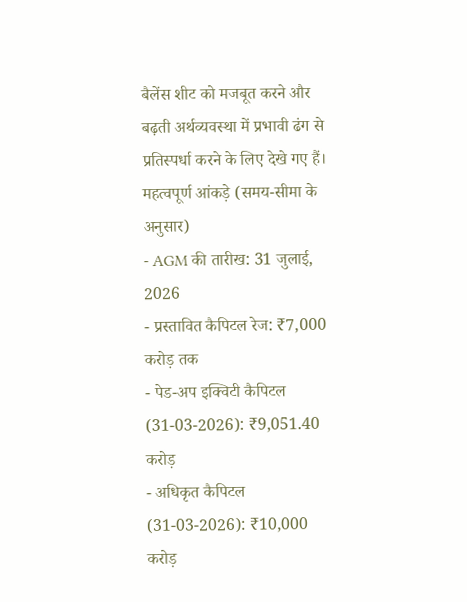बैलेंस शीट को मजबूत करने और बढ़ती अर्थव्यवस्था में प्रभावी ढंग से प्रतिस्पर्धा करने के लिए देखे गए हैं।
महत्वपूर्ण आंकड़े (समय-सीमा के अनुसार)
- AGM की तारीख: 31 जुलाई, 2026
- प्रस्तावित कैपिटल रेज: ₹7,000 करोड़ तक
- पेड-अप इक्विटी कैपिटल (31-03-2026): ₹9,051.40 करोड़
- अधिकृत कैपिटल (31-03-2026): ₹10,000 करोड़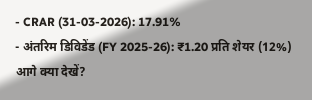- CRAR (31-03-2026): 17.91%
- अंतरिम डिविडेंड (FY 2025-26): ₹1.20 प्रति शेयर (12%)
आगे क्या देखें?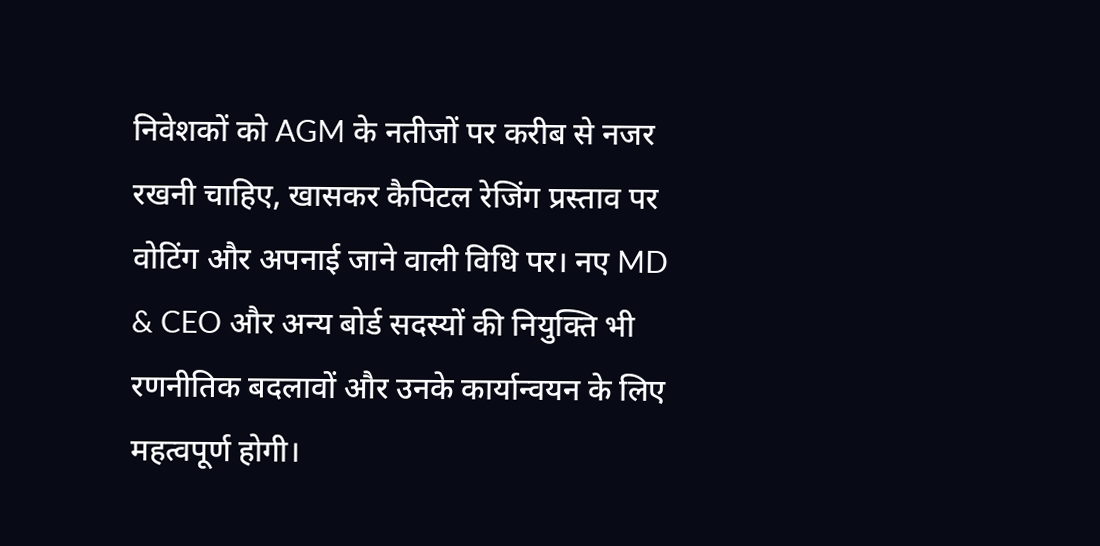निवेशकों को AGM के नतीजों पर करीब से नजर रखनी चाहिए, खासकर कैपिटल रेजिंग प्रस्ताव पर वोटिंग और अपनाई जाने वाली विधि पर। नए MD & CEO और अन्य बोर्ड सदस्यों की नियुक्ति भी रणनीतिक बदलावों और उनके कार्यान्वयन के लिए महत्वपूर्ण होगी।